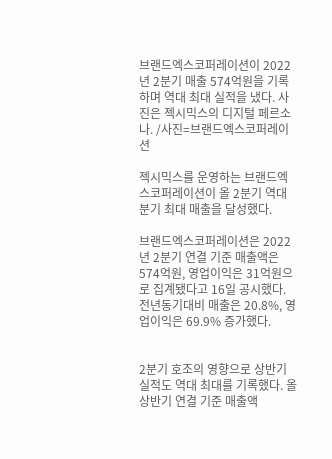브랜드엑스코퍼레이션이 2022년 2분기 매출 574억원을 기록하며 역대 최대 실적을 냈다. 사진은 젝시믹스의 디지털 페르소나. /사진=브랜드엑스코퍼레이션

젝시믹스를 운영하는 브랜드엑스코퍼레이션이 올 2분기 역대 분기 최대 매출을 달성했다.

브랜드엑스코퍼레이션은 2022년 2분기 연결 기준 매출액은 574억원, 영업이익은 31억원으로 집계됐다고 16일 공시했다. 전년동기대비 매출은 20.8%, 영업이익은 69.9% 증가했다.


2분기 호조의 영향으로 상반기 실적도 역대 최대를 기록했다. 올 상반기 연결 기준 매출액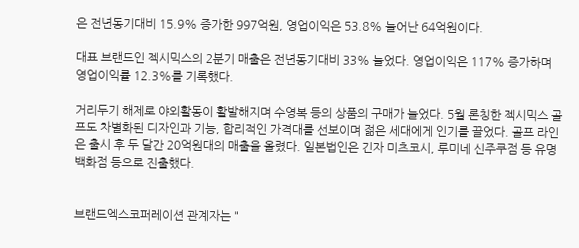은 전년동기대비 15.9% 증가한 997억원, 영업이익은 53.8% 늘어난 64억원이다.

대표 브랜드인 젝시믹스의 2분기 매출은 전년동기대비 33% 늘었다. 영업이익은 117% 증가하며 영업이익률 12.3%를 기록했다.

거리두기 해제로 야외활동이 활발해지며 수영복 등의 상품의 구매가 늘었다. 5월 론칭한 젝시믹스 골프도 차별화된 디자인과 기능, 합리적인 가격대를 선보이며 젊은 세대에게 인기를 끌었다. 골프 라인은 출시 후 두 달간 20억원대의 매출을 올렸다. 일본법인은 긴자 미츠코시, 루미네 신주쿠점 등 유명 백화점 등으로 진출했다.


브랜드엑스코퍼레이션 관계자는 "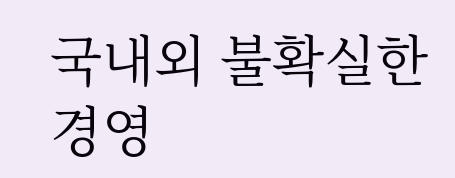국내외 불확실한 경영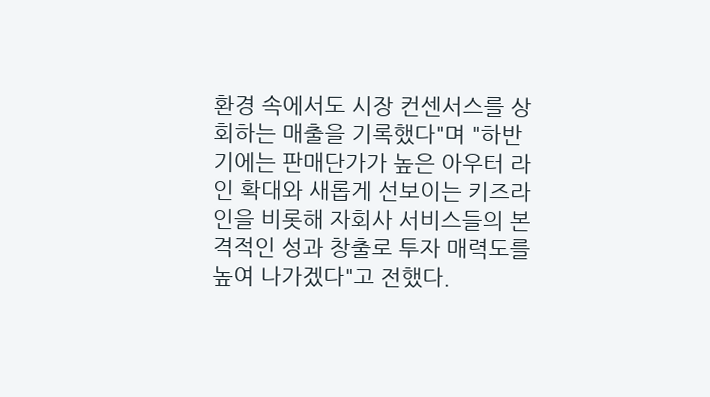환경 속에서도 시장 컨센서스를 상회하는 매출을 기록했다"며 "하반기에는 판매단가가 높은 아우터 라인 확대와 새롭게 선보이는 키즈라인을 비롯해 자회사 서비스들의 본격적인 성과 창출로 투자 매력도를 높여 나가겠다"고 전했다.